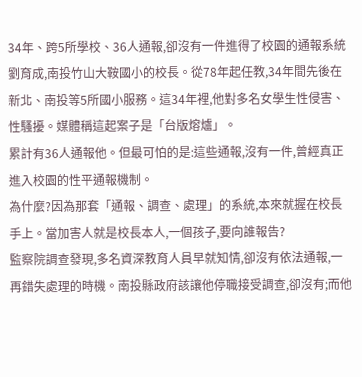34年、跨5所學校、36人通報,卻沒有一件進得了校園的通報系統
劉育成,南投竹山大鞍國小的校長。從78年起任教,34年間先後在新北、南投等5所國小服務。這34年裡,他對多名女學生性侵害、性騷擾。媒體稱這起案子是「台版熔爐」。
累計有36人通報他。但最可怕的是:這些通報,沒有一件,曾經真正進入校園的性平通報機制。
為什麼?因為那套「通報、調查、處理」的系統,本來就握在校長手上。當加害人就是校長本人,一個孩子,要向誰報告?
監察院調查發現,多名資深教育人員早就知情,卻沒有依法通報,一再錯失處理的時機。南投縣政府該讓他停職接受調查,卻沒有;而他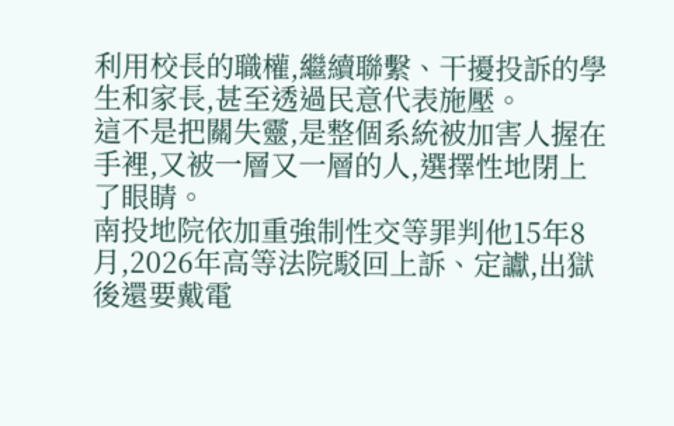利用校長的職權,繼續聯繫、干擾投訴的學生和家長,甚至透過民意代表施壓。
這不是把關失靈,是整個系統被加害人握在手裡,又被一層又一層的人,選擇性地閉上了眼睛。
南投地院依加重強制性交等罪判他15年8月,2026年高等法院駁回上訴、定讞,出獄後還要戴電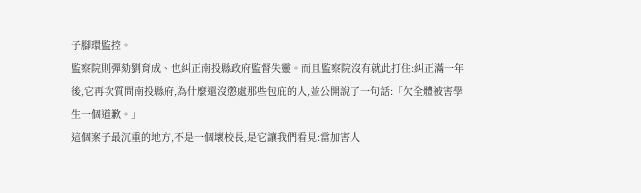子腳環監控。
監察院則彈劾劉育成、也糾正南投縣政府監督失靈。而且監察院沒有就此打住:糾正滿一年後,它再次質問南投縣府,為什麼還沒懲處那些包庇的人,並公開說了一句話:「欠全體被害學生一個道歉。」
這個案子最沉重的地方,不是一個壞校長,是它讓我們看見:當加害人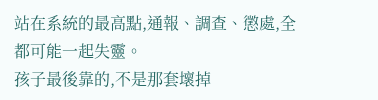站在系統的最高點,通報、調查、懲處,全都可能一起失靈。
孩子最後靠的,不是那套壞掉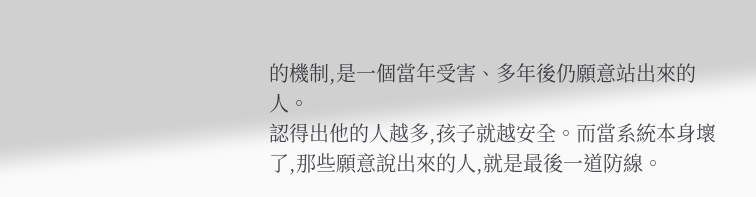的機制,是一個當年受害、多年後仍願意站出來的人。
認得出他的人越多,孩子就越安全。而當系統本身壞了,那些願意說出來的人,就是最後一道防線。